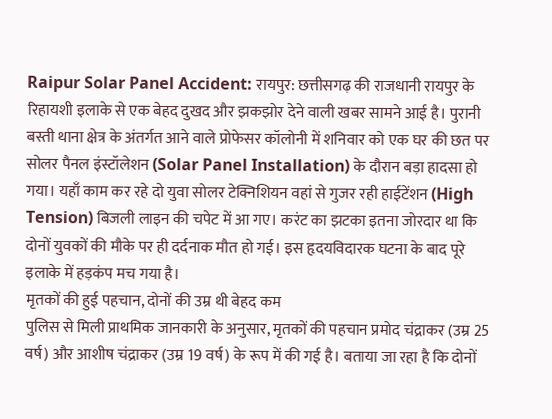Raipur Solar Panel Accident: रायपुर: छत्तीसगढ़ की राजधानी रायपुर के रिहायशी इलाके से एक बेहद दुखद और झकझोर देने वाली खबर सामने आई है। पुरानी बस्ती थाना क्षेत्र के अंतर्गत आने वाले प्रोफेसर कॉलोनी में शनिवार को एक घर की छत पर सोलर पैनल इंस्टॉलेशन (Solar Panel Installation) के दौरान बड़ा हादसा हो गया। यहाँ काम कर रहे दो युवा सोलर टेक्निशियन वहां से गुजर रही हाईटेंशन (High Tension) बिजली लाइन की चपेट में आ गए। करंट का झटका इतना जोरदार था कि दोनों युवकों की मौके पर ही दर्दनाक मौत हो गई। इस हृदयविदारक घटना के बाद पूरे इलाके में हड़कंप मच गया है।
मृतकों की हुई पहचान, दोनों की उम्र थी बेहद कम
पुलिस से मिली प्राथमिक जानकारी के अनुसार, मृतकों की पहचान प्रमोद चंद्राकर (उम्र 25 वर्ष) और आशीष चंद्राकर (उम्र 19 वर्ष) के रूप में की गई है। बताया जा रहा है कि दोनों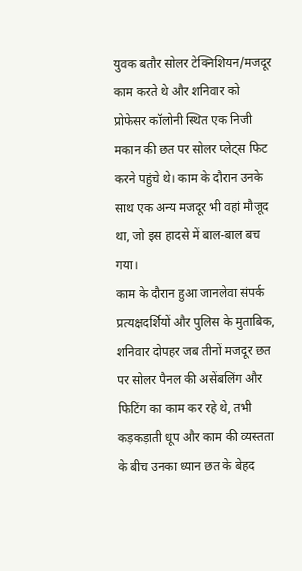युवक बतौर सोलर टेक्निशियन/मजदूर काम करते थे और शनिवार को प्रोफेसर कॉलोनी स्थित एक निजी मकान की छत पर सोलर प्लेट्स फिट करने पहुंचे थे। काम के दौरान उनके साथ एक अन्य मजदूर भी वहां मौजूद था, जो इस हादसे में बाल-बाल बच गया।
काम के दौरान हुआ जानलेवा संपर्क
प्रत्यक्षदर्शियों और पुलिस के मुताबिक, शनिवार दोपहर जब तीनों मजदूर छत पर सोलर पैनल की असेंबलिंग और फिटिंग का काम कर रहे थे, तभी कड़कड़ाती धूप और काम की व्यस्तता के बीच उनका ध्यान छत के बेहद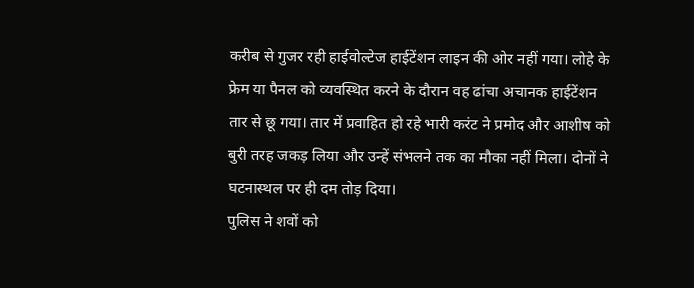करीब से गुजर रही हाईवोल्टेज हाईटेंशन लाइन की ओर नहीं गया। लोहे के फ्रेम या पैनल को व्यवस्थित करने के दौरान वह ढांचा अचानक हाईटेंशन तार से छू गया। तार में प्रवाहित हो रहे भारी करंट ने प्रमोद और आशीष को बुरी तरह जकड़ लिया और उन्हें संभलने तक का मौका नहीं मिला। दोनों ने घटनास्थल पर ही दम तोड़ दिया।
पुलिस ने शवों को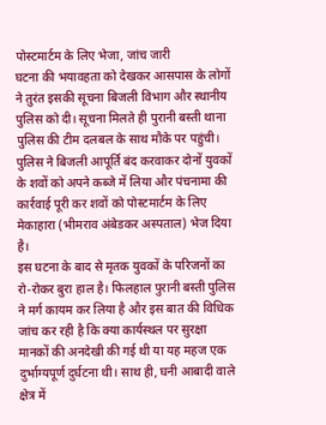पोस्टमार्टम के लिए भेजा, जांच जारी
घटना की भयावहता को देखकर आसपास के लोगों ने तुरंत इसकी सूचना बिजली विभाग और स्थानीय पुलिस को दी। सूचना मिलते ही पुरानी बस्ती थाना पुलिस की टीम दलबल के साथ मौके पर पहुंची। पुलिस ने बिजली आपूर्ति बंद करवाकर दोनों युवकों के शवों को अपने कब्जे में लिया और पंचनामा की कार्रवाई पूरी कर शवों को पोस्टमार्टम के लिए मेकाहारा (भीमराव अंबेडकर अस्पताल) भेज दिया है।
इस घटना के बाद से मृतक युवकों के परिजनों का रो-रोकर बुरा हाल है। फिलहाल पुरानी बस्ती पुलिस ने मर्ग कायम कर लिया है और इस बात की विधिक जांच कर रही है कि क्या कार्यस्थल पर सुरक्षा मानकों की अनदेखी की गई थी या यह महज एक दुर्भाग्यपूर्ण दुर्घटना थी। साथ ही, घनी आबादी वाले क्षेत्र में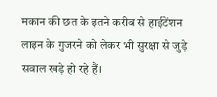मकान की छत के इतने करीब से हाईटेंशन लाइन के गुजरने को लेकर भी सुरक्षा से जुड़े सवाल खड़े हो रहे हैं।